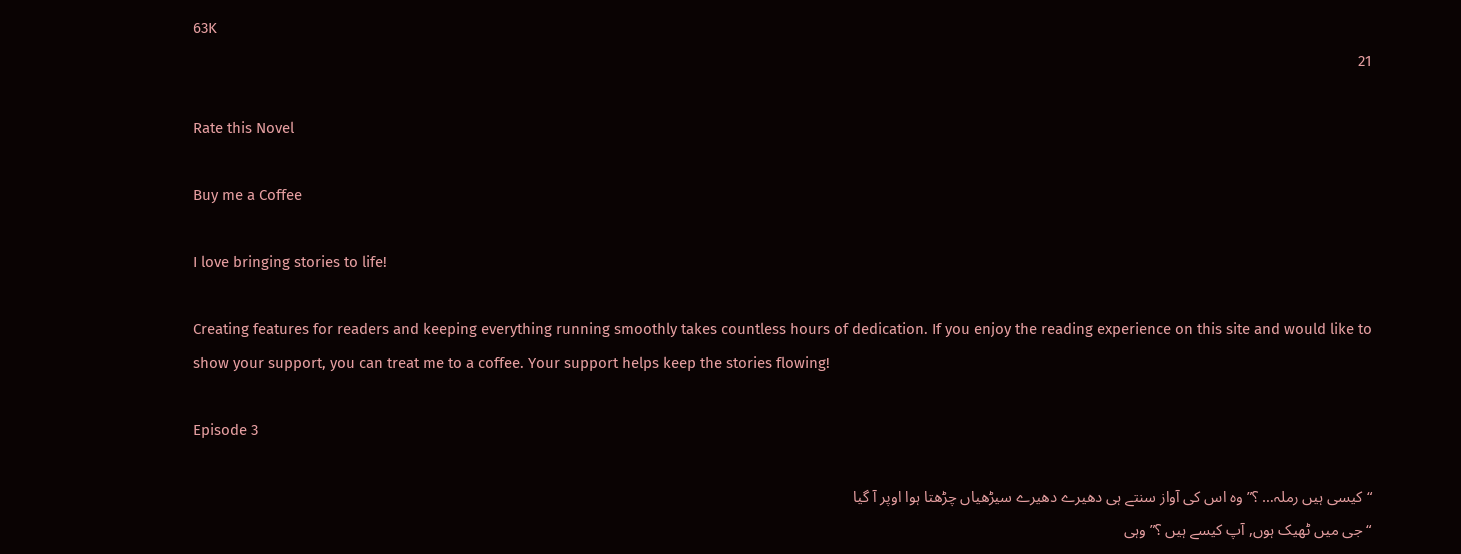63K
21

Rate this Novel

Buy me a Coffee

I love bringing stories to life!

Creating features for readers and keeping everything running smoothly takes countless hours of dedication. If you enjoy the reading experience on this site and would like to show your support, you can treat me to a coffee. Your support helps keep the stories flowing!

Episode 3

“کیسی ہیں رملہ… ؟” وہ اس کی آواز سنتے ہی دھیرے دھیرے سیڑھیاں چڑھتا ہوا اوپر آ گیا
“جی میں ٹھیک ہوں, آپ کیسے ہیں ؟” وہی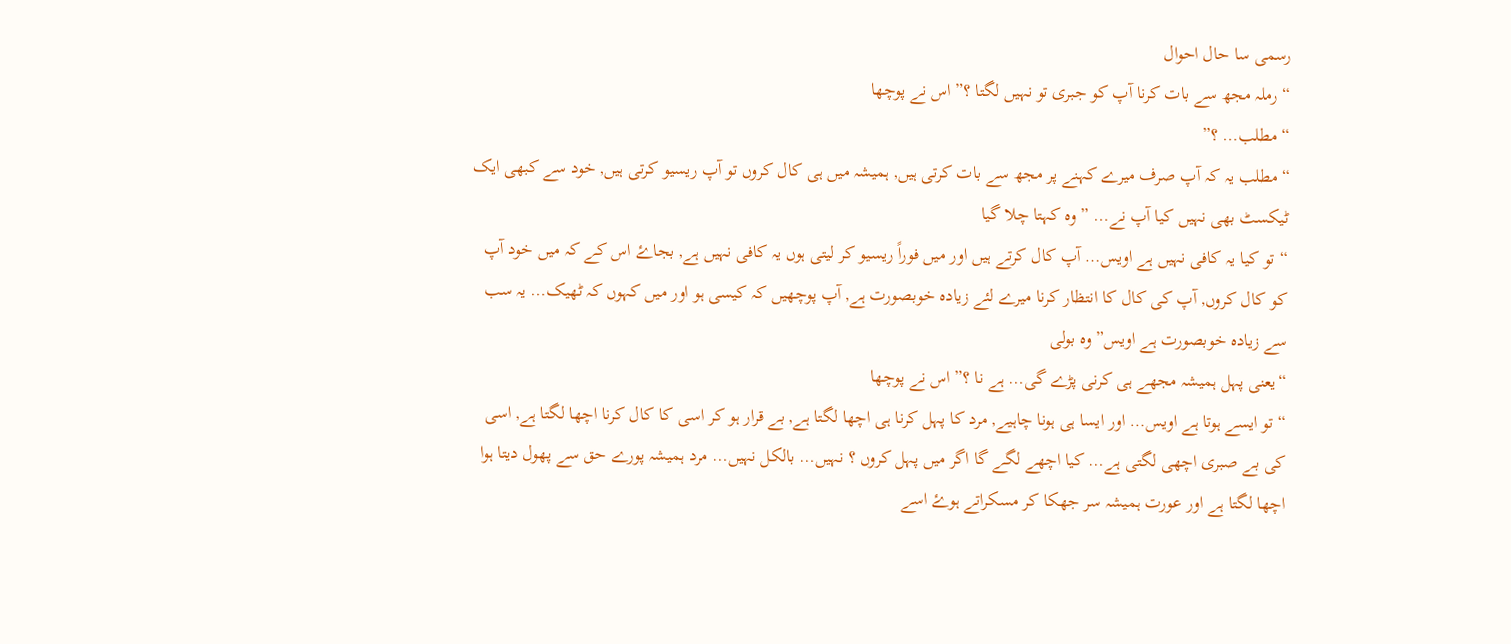رسمی سا حال احوال
“رملہ مجھ سے بات کرنا آپ کو جبری تو نہیں لگتا ؟” اس نے پوچھا
“مطلب… ؟”
“مطلب یہ کہ آپ صرف میرے کہنے پر مجھ سے بات کرتی ہیں, ہمیشہ میں ہی کال کروں تو آپ ریسیو کرتی ہیں, خود سے کبھی ایک ٹیکسٹ بھی نہیں کیا آپ نے… ” وہ کہتا چلا گیا
“تو کیا یہ کافی نہیں ہے اویس… آپ کال کرتے ہیں اور میں فوراً ریسیو کر لیتی ہوں یہ کافی نہیں ہے, بجاۓ اس کے کہ میں خود آپ کو کال کروں, آپ کی کال کا انتظار کرنا میرے لئے زیادہ خوبصورت ہے, آپ پوچھیں کہ کیسی ہو اور میں کہوں کہ ٹھیک… یہ سب سے زیادہ خوبصورت ہے اویس” وہ بولی
“یعنی پہل ہمیشہ مجھے ہی کرنی پڑے گی… ہے نا ؟” اس نے پوچھا
“تو ایسے ہوتا ہے اویس… اور ایسا ہی ہونا چاہیے, مرد کا پہل کرنا ہی اچھا لگتا ہے, بے قرار ہو کر اسی کا کال کرنا اچھا لگتا ہے, اسی کی بے صبری اچھی لگتی ہے… کیا اچھے لگے گا اگر میں پہل کروں ؟ نہیں… بالکل نہیں… مرد ہمیشہ پورے حق سے پھول دیتا ہوا اچھا لگتا ہے اور عورت ہمیشہ سر جھکا کر مسکراتے ہوۓ اسے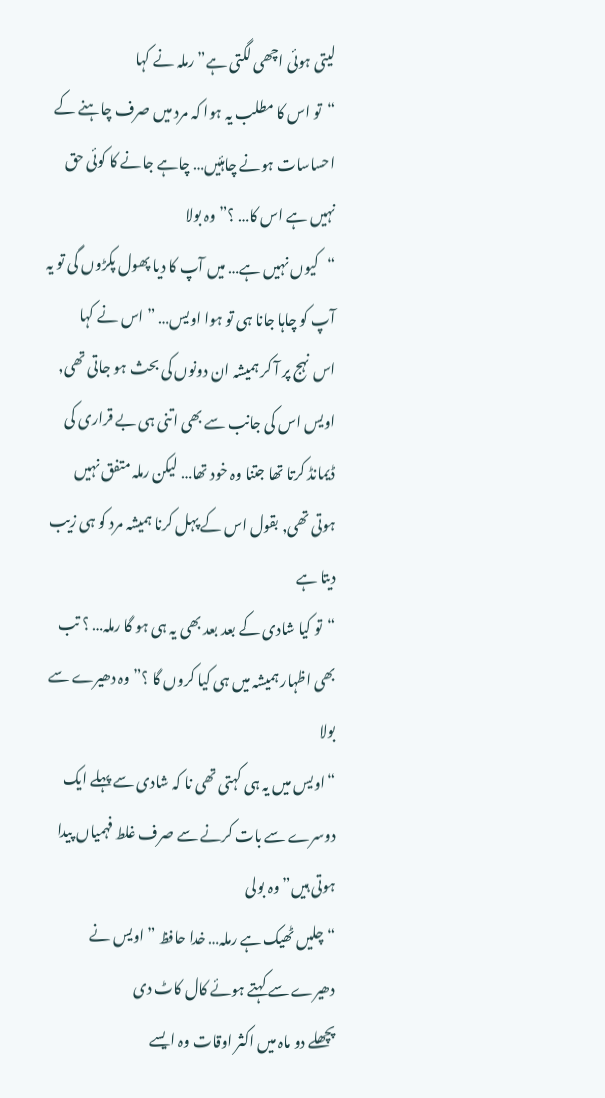لیتی ہوئی اچھی لگتی ہے” رملہ نے کہا
“تو اس کا مطلب یہ ہوا کہ مرد میں صرف چاہنے کے احساسات ہونے چاہئیں… چاہے جانے کا کوئی حق نہیں ہے اس کا… ؟” وہ بولا
“کیوں نہیں ہے… میں آپ کا دیا پھول پکڑوں گی تو یہ آپ کو چاہا جانا ہی تو ہوا اویس… ” اس نے کہا
اس نہج پر آ کر ہمیشہ ان دونوں کی بحث ہو جاتی تھی, اویس اس کی جانب سے بھی اتنی ہی بے قراری کی ڈیمانڈ کرتا تھا جتنا وہ خود تھا… لیکن رملہ متفق نہیں ہوتی تھی, بقول اس کے پہل کرنا ہمیشہ مرد کو ہی زیب دیتا ہے
“تو کیا شادی کے بعد بعد بھی یہ ہی ہو گا رملہ… ؟ تب بھی اظہار ہمیشہ میں ہی کیا کروں گا ؟” وہ دھیرے سے بولا
“اویس میں یہ ہی کہتی تھی نا کہ شادی سے پہلے ایک دوسرے سے بات کرنے سے صرف غلط فہمیاں پیدا ہوتی ہیں” وہ بولی
“چلیں ٹھیک ہے رملہ… خدا حافظ ” اویس نے دھیرے سے کہتے ہوئے کال کاٹ دی
پچھلے دو ماہ میں اکثر اوقات وہ ایسے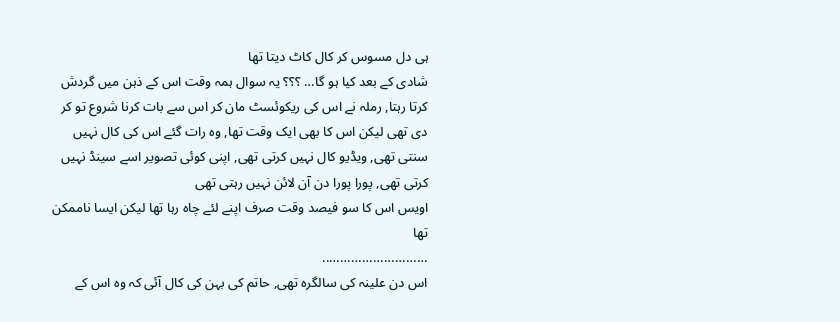ہی دل مسوس کر کال کاٹ دیتا تھا
شادی کے بعد کیا ہو گا… ؟؟؟ یہ سوال ہمہ وقت اس کے ذہن میں گردش کرتا رہتا, رملہ نے اس کی ریکوئسٹ مان کر اس سے بات کرنا شروع تو کر دی تھی لیکن اس کا بھی ایک وقت تھا, وہ رات گئے اس کی کال نہیں سنتی تھی, ویڈیو کال نہیں کرتی تھی, اپنی کوئی تصویر اسے سینڈ نہیں کرتی تھی, پورا پورا دن آن لائن نہیں رہتی تھی
اویس اس کا سو فیصد وقت صرف اپنے لئے چاہ رہا تھا لیکن ایسا ناممکن تھا
………………………..
اس دن علینہ کی سالگرہ تھی, حاتم کی بہن کی کال آئی کہ وہ اس کے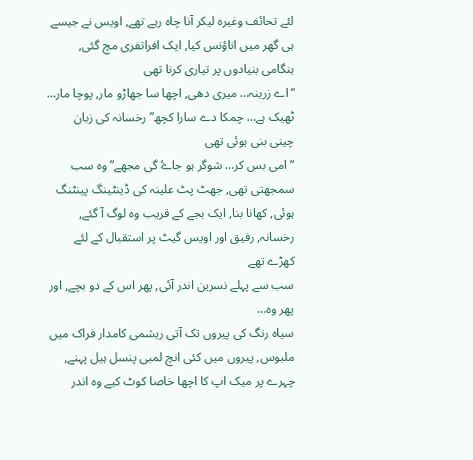لئے تحائف وغیرہ لیکر آنا چاہ رہے تھے, اویس نے جیسے ہی گھر میں اناؤنس کیا, ایک افراتفری مچ گئی, ہنگامی بنیادوں پر تیاری کرنا تھی
“اے زرینہ… میری دھی, اچھا سا جھاڑو مار, پوچا مار… ٹھیک ہے… چمکا دے سارا کچھ” رخسانہ کی زبان چینی بنی ہوئی تھی
“امی بس کر… شوگر ہو جاۓ گی مجھے” وہ سب سمجھتی تھی, جھٹ پٹ علینہ کی ڈینٹینگ پینٹنگ ہوئی, کھانا بنا, ایک بجے کے قریب وہ لوگ آ گئے, رخسانہ, رفیق اور اویس گیٹ پر استقبال کے لئے کھڑے تھے
سب سے پہلے نسرین اندر آئی, پھر اس کے دو بچے, اور پھر وہ…
سیاہ رنگ کی پیروں تک آتی ریشمی کامدار فراک میں ملبوس, پیروں میں کئی انچ لمبی پنسل ہیل پہنے, چہرے پر میک اپ کا اچھا خاصا کوٹ کیے وہ اندر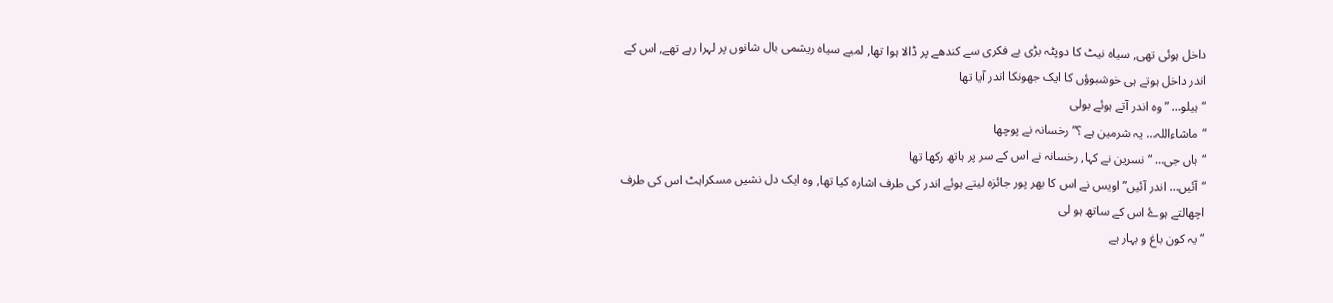داخل ہوئی تھی, سیاہ نیٹ کا دوپٹہ بڑی بے فکری سے کندھے پر ڈالا ہوا تھا, لمبے سیاہ ریشمی بال شانوں پر لہرا رہے تھے, اس کے اندر داخل ہوتے ہی خوشبوؤں کا ایک جھونکا اندر آیا تھا
“ہیلو… ” وہ اندر آتے ہوئے بولی
“ماشاءاللہ… یہ شرمین ہے ؟” رخسانہ نے پوچھا
“ہاں جی… ” نسرین نے کہا, رخسانہ نے اس کے سر پر ہاتھ رکھا تھا
“آئیں… اندر آئیں” اویس نے اس کا بھر پور جائزہ لیتے ہوئے اندر کی طرف اشارہ کیا تھا, وہ ایک دل نشیں مسکراہٹ اس کی طرف اچھالتے ہوۓ اس کے ساتھ ہو لی
“یہ کون باغ و بہار ہے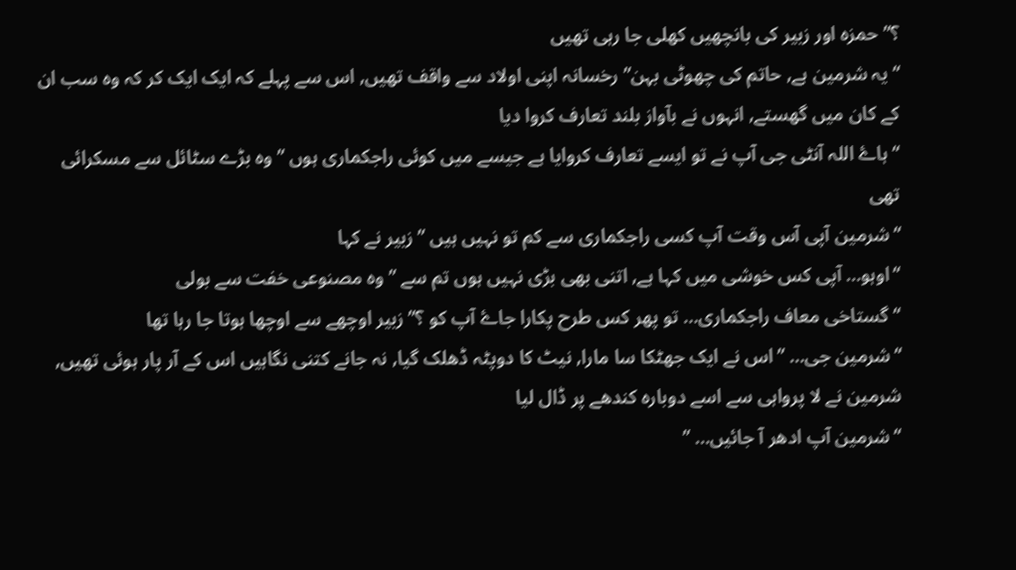؟” حمزہ اور زبیر کی بانچھیں کھلی جا رہی تھیں
“یہ شرمین ہے, حاتم کی چھوٹی بہن” رخسانہ اپنی اولاد سے واقف تھیں, اس سے پہلے کہ ایک ایک کر کہ وہ سب ان کے کان میں گھستے, انہوں نے بآواز بلند تعارف کروا دیا
“ہاۓ اللہ آنٹی جی آپ نے تو ایسے تعارف کروایا ہے جیسے میں کوئی راجکماری ہوں ” وہ بڑے سٹائل سے مسکرائی تھی
“شرمین آپی آس وقت آپ کسی راجکماری سے کم تو نہیں ہیں ” زبیر نے کہا
“اوہو… آپی کس خوشی میں کہا ہے, اتنی بھی بڑی نہیں ہوں تم سے ” وہ مصنوعی خفت سے بولی
“گستاخی معاف راجکماری… تو پھر کس طرح پکارا جاۓ آپ کو ؟” زبیر اوچھے سے اوچھا ہوتا جا رہا تھا
“شرمین جی… ” اس نے ایک جھٹکا سا مارا, نیٹ کا دوپٹہ ڈھلک گیا, نہ جانے کتنی نگاہیں اس کے آر پار ہوئی تھیں, شرمین نے لا پرواہی سے اسے دوبارہ کندھے پر ڈال لیا
“شرمین آپ ادھر آ جائیں… ”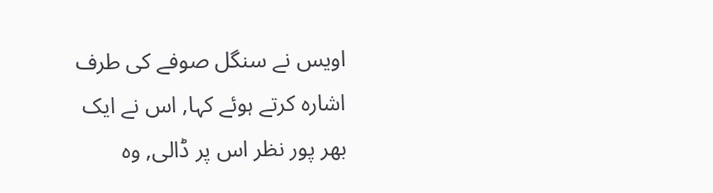اویس نے سنگل صوفے کی طرف اشارہ کرتے ہوئے کہا, اس نے ایک بھر پور نظر اس پر ڈالی, وہ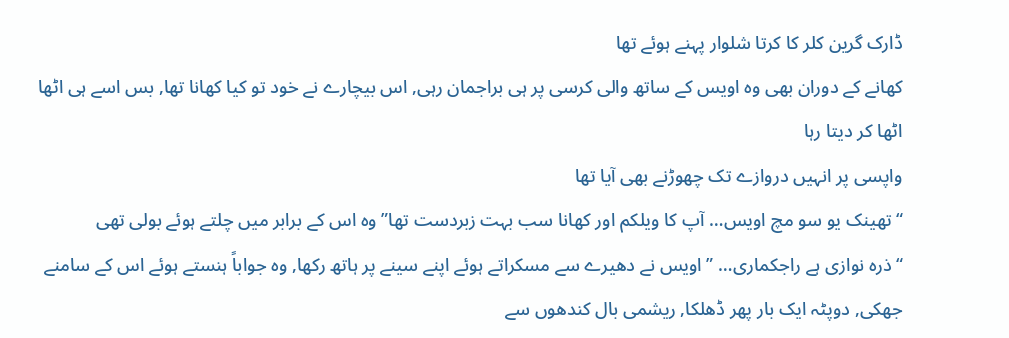ڈارک گرین کلر کا کرتا شلوار پہنے ہوئے تھا
کھانے کے دوران بھی وہ اویس کے ساتھ والی کرسی پر ہی براجمان رہی, اس بیچارے نے خود تو کیا کھانا تھا, بس اسے ہی اٹھا اٹھا کر دیتا رہا
واپسی پر انہیں دروازے تک چھوڑنے بھی آیا تھا
“تھینک یو سو مچ اویس… آپ کا ویلکم اور کھانا سب بہت زبردست تھا” وہ اس کے برابر میں چلتے ہوئے بولی تھی
“ذرہ نوازی ہے راجکماری… ” اویس نے دھیرے سے مسکراتے ہوئے اپنے سینے پر ہاتھ رکھا, وہ جواباً ہنستے ہوئے اس کے سامنے جھکی, دوپٹہ ایک بار پھر ڈھلکا, ریشمی بال کندھوں سے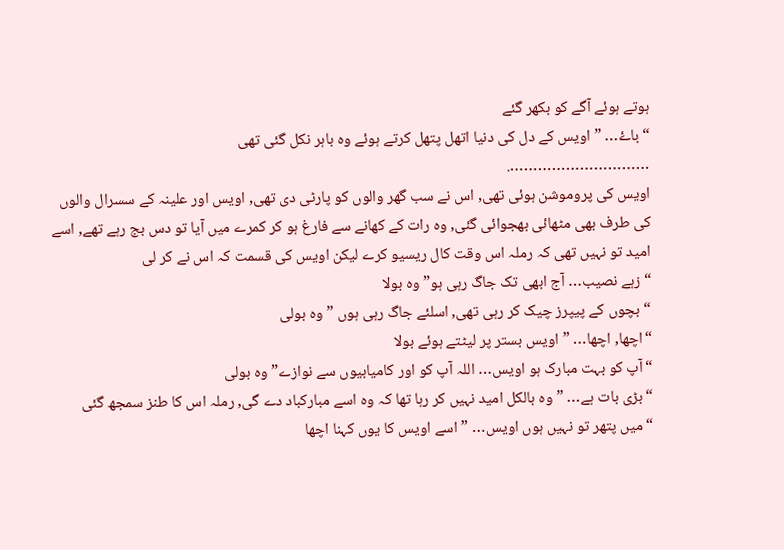ہوتے ہوئے آگے کو بکھر گئے
“باۓ… ” اویس کے دل کی دنیا اتھل پتھل کرتے ہوئے وہ باہر نکل گئی تھی
………………………….
اویس کی پروموشن ہوئی تھی, اس نے سب گھر والوں کو پارٹی دی تھی, اویس اور علینہ کے سسرال والوں کی طرف بھی مٹھائی بھجوائی گئی, وہ رات کے کھانے سے فارغ ہو کر کمرے میں آیا تو دس بج رہے تھے, اسے امید تو نہیں تھی کہ رملہ اس وقت کال ریسیو کرے لیکن اویس کی قسمت کہ اس نے کر لی
“زہے نصیب… آج ابھی تک جاگ رہی ہو” وہ بولا
“بچوں کے پیپرز چیک کر رہی تھی, اسلئے جاگ رہی ہوں ” وہ بولی
“اچھا, اچھا… ” اویس بستر پر لیٹتے ہوئے بولا
“آپ کو بہت مبارک ہو اویس… اللہ آپ کو اور کامیابیوں سے نوازے” وہ بولی
“بڑی بات ہے… ” وہ بالکل امید نہیں کر رہا تھا کہ وہ اسے مبارکباد دے گی, رملہ اس کا طنز سمجھ گئی
“میں پتھر تو نہیں ہوں اویس… ” اسے اویس کا یوں کہنا اچھا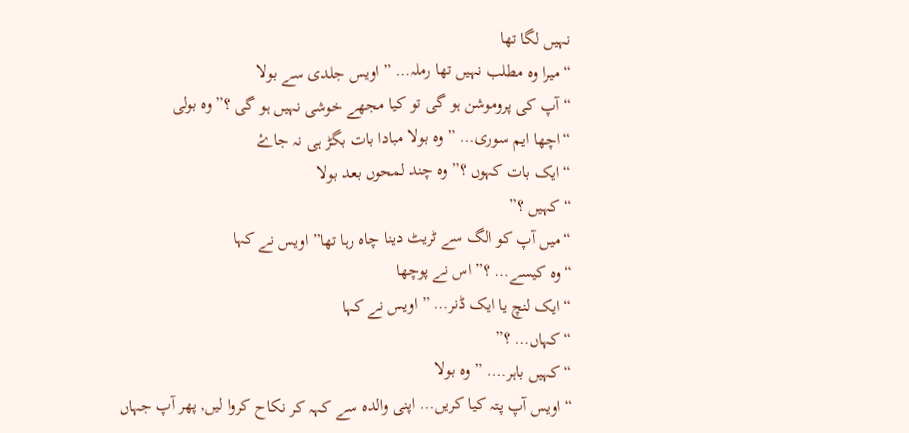نہیں لگا تھا
“میرا وہ مطلب نہیں تھا رملہ… ” اویس جلدی سے بولا
“آپ کی پروموشن ہو گی تو کیا مجھے خوشی نہیں ہو گی ؟” وہ بولی
“اچھا ایم سوری… ” وہ بولا مبادا بات بگڑ ہی نہ جاۓ
“ایک بات کہوں ؟” وہ چند لمحوں بعد بولا
“کہیں ؟”
“میں آپ کو الگ سے ٹریٹ دینا چاہ رہا تھا” اویس نے کہا
“وہ کیسے… ؟” اس نے پوچھا
“ایک لنچ یا ایک ڈنر… ” اویس نے کہا
“کہاں… ؟”
“کہیں باہر…. ” وہ بولا
“اویس آپ پتہ کیا کریں… اپنی والدہ سے کہہ کر نکاح کروا لیں, پھر آپ جہاں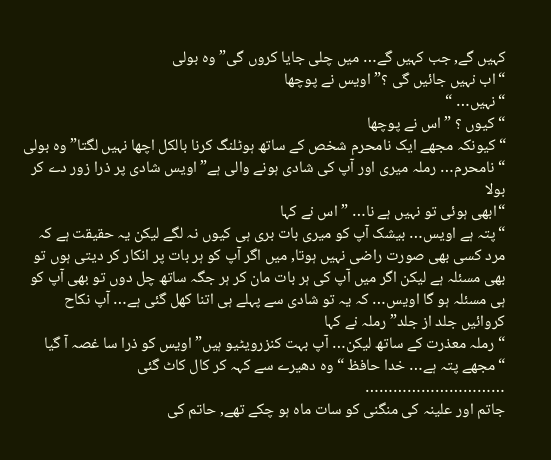کہیں گے, جب کہیں گے… میں چلی جایا کروں گی” وہ بولی
“اب نہیں جائیں گی ؟” اویس نے پوچھا
“نہیں… “
“کیوں ؟ ” اس نے پوچھا
“کیونکہ مجھے ایک نامحرم شخص کے ساتھ ہوٹلنگ کرنا بالکل اچھا نہیں لگتا” وہ بولی
“نامحرم… رملہ میری اور آپ کی شادی ہونے والی ہے” اویس شادی پر ذرا زور دے کر بولا
“ابھی ہوئی تو نہیں ہے نا… ” اس نے کہا
“پتہ ہے اویس… بیشک آپ کو میری بات بری ہی کیوں نہ لگے لیکن یہ حقیقت ہے کہ مرد کسی بھی صورت راضی نہیں ہوتا, میں اگر آپ کو ہر بات پر انکار کر دیتی ہوں تو بھی مسئلہ ہے لیکن اگر میں آپ کی ہر بات مان کر ہر جگہ ساتھ چل دوں تو بھی آپ کو ہی مسئلہ ہو گا اویس… کہ یہ تو شادی سے پہلے ہی اتنا کھل گئی ہے… آپ نکاح کروائیں جلد از جلد” رملہ نے کہا
“رملہ معذرت کے ساتھ لیکن… آپ بہت کنزرویٹیو ہیں” اویس کو ذرا سا غصہ آ گیا
“مجھے پتہ ہے… خدا حافظ “وہ دھیرے سے کہہ کر کال کاٹ گئی
…………………………
جاتم اور علینہ کی منگنی کو سات ماہ ہو چکے تھے, حاتم کی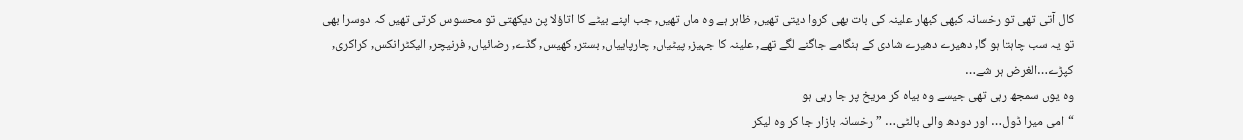کال آتی تھی تو رخسانہ کبھی کبھار علینہ کی بات بھی کروا دیتی تھیں, ظاہر ہے وہ ماں تھیں, جب اپنے بیٹے کا اتاؤلا پن دیکھتی تو محسوس کرتی تھیں کہ دوسرا بھی تو یہ سب چاہتا ہو گا, دھیرے دھیرے شادی کے ہنگامے جاگنے لگے تھے, علینہ کا جہیز, پیٹیاں, چارپاییاں, بستر, کھیس, گڈے, رضائیاں, فرنیچر, الیکٹرانکس, کراکری, کپڑے…الغرض ہر شے…
وہ یوں سمجھ رہی تھی جیسے وہ بیاہ کر مریخ پر جا رہی ہو
“امی میرا ڈول… اور دودھ والی بالٹی… ” رخسانہ بازار جا کر وہ لیکر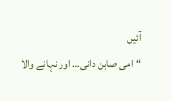آئیں
“امی صابن دانی… اور نہانے والا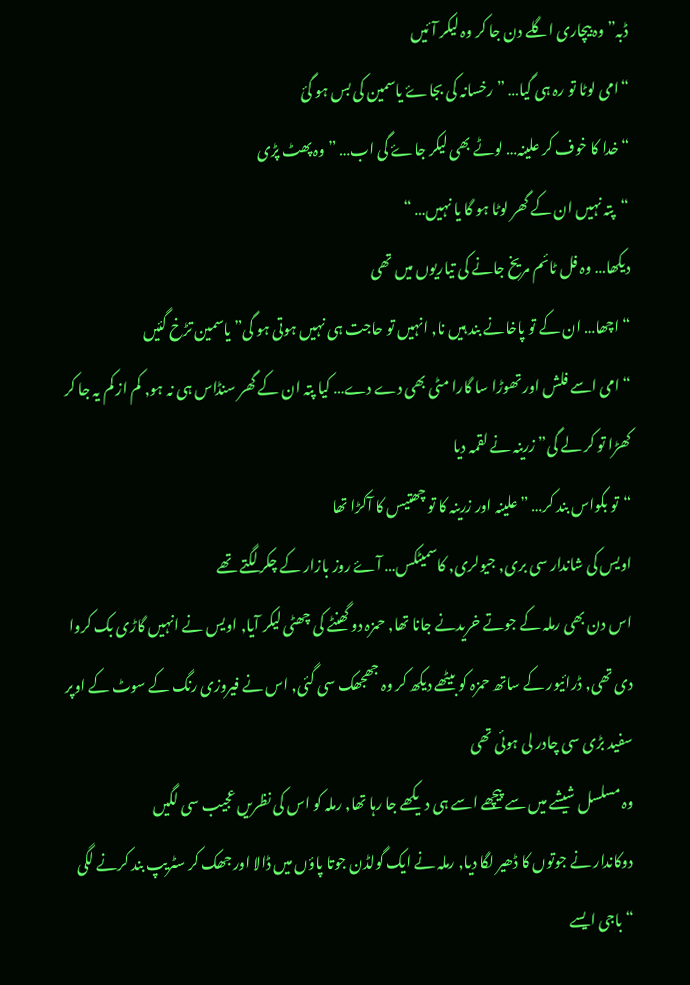ڈبہ” وہ بیچاری اگلے دن جا کر وہ لیکر آئیں
“امی لوٹا تو رہ ہی گیا… ” رخسانہ کی بجاۓ یاسمین کی بس ہو گئ
“خدا کا خوف کر علینہ… لوٹے بھی لیکر جاۓ گی اب… ” وہ پھٹ پڑی
“پتہ نہیں ان کے گھر لوٹا ہو گا یا نہیں… “
دیکھا… وہ فل ٹائم مریخ جانے کی تیاریوں میں تھی
“اچھا… ان کے تو پاخانے بند ہیں نا, انہیں تو حاجت ہی نہیں ہوتی ہو گی” یاسمین تڑخ گئیں
“امی اسے فلش اور تھوڑا سا گارا مٹی بھی دے دے… کیا پتہ ان کے گھر سنڈاس ہی نہ ہو, کم از کم یہ جا کر کھڑا تو کر لے گی” زرینہ نے لقمہ دیا
“تو بکواس بند کر… ” علینہ اور زرینہ کا تو چھتیس کا آکڑا تھا
اویس کی شاندار سی بری, جیولری, کاسمیٹکس… آۓ روز بازار کے چکر لگتے تھے
اس دن بھی رملہ کے جوتے خریدنے جانا تھا, حمزہ دو گھنٹے کی چھٹی لیکر آیا, اویس نے انہیں گاڑی بک کروا دی تھی, ڈرائیور کے ساتھ حمزہ کو بیٹھے دیکھ کر وہ جھجھک سی گئی, اس نے فیروزی رنگ کے سوٹ کے اوپر سفید بڑی سی چادر لی ہوئی تھی
وہ مسلسل شیشے میں سے پیچھے اسے ہی دیکھے جا رہا تھا, رملہ کو اس کی نظریں عجیب سی لگیں
دوکاندار نے جوتوں کا ڈھیر لگا دیا, رملہ نے ایک گولڈن جوتا پاؤں میں ڈالا اور جھک کر سٹریپ بند کرنے لگی
“باجی ایسے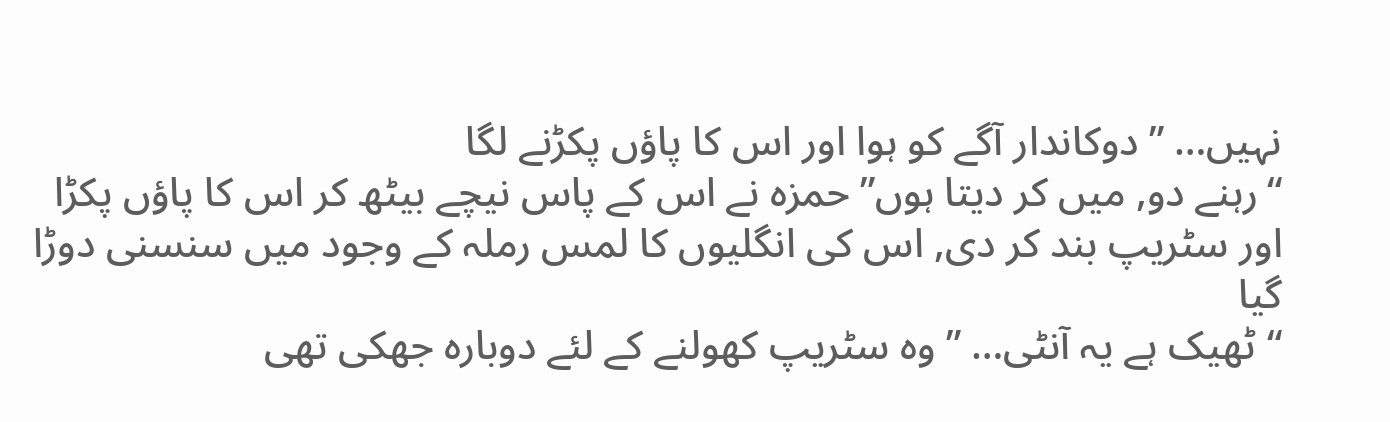نہیں… ” دوکاندار آگے کو ہوا اور اس کا پاؤں پکڑنے لگا
“رہنے دو, میں کر دیتا ہوں” حمزہ نے اس کے پاس نیچے بیٹھ کر اس کا پاؤں پکڑا اور سٹریپ بند کر دی, اس کی انگلیوں کا لمس رملہ کے وجود میں سنسنی دوڑا گیا
“ٹھیک ہے یہ آنٹی… ” وہ سٹریپ کھولنے کے لئے دوبارہ جھکی تھی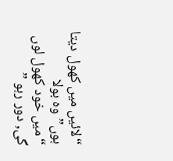“لائیں میں کھول دیتا ہوں” وہ بولا
“میں خود کھول لوں گی, دور رہو ”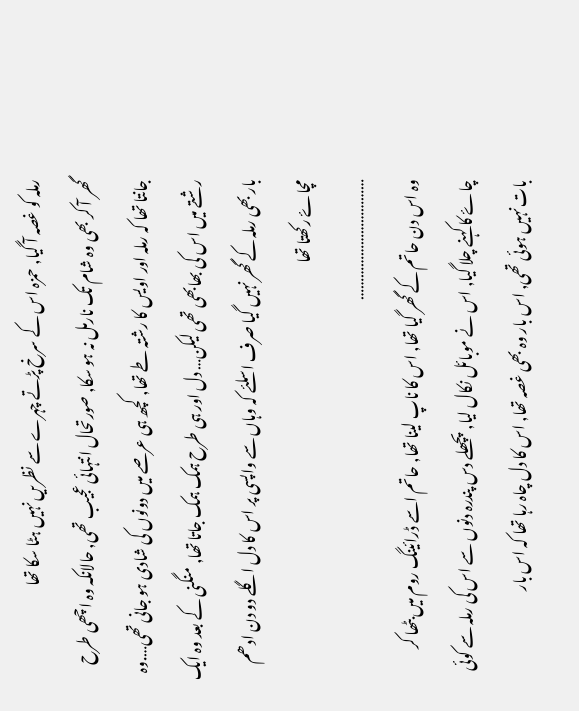رملہ کو غصہ آ گیا, حمزہ اس کے سرخ پڑتے چہرے سے نظریں نہیں ہٹا سکا تھا
گھر آ کر بھی وہ شام تک نارمل نہ ہو سکا, صورتحال انتہائی عجیب تھی, حالانکہ وہ اچھی طرح جانتا تھا کہ رملہ اور اویس کا رشتہ طے تھا, کچھ ہی عرصے میں دونوں کی شادی ہو جانی تھی….وہ رشتے میں اس کی بھابھی تھی لیکن… دل اور ہی طرح ہمک ہمک جاتا تھا, منگنی کے بعد وہ ایک بار بھی رملہ کے گھر نہیں گیا صرف اسلئے کہ وہاں سے واپسی پر اس کا دل اگلے دو دن ادھم مچاۓ رکھتا تھا
……………………………
وہ اس دن حاتم کے گھر گیا تھا, اس کا ناپ لینا تھا, حاتم اسے ڈرائینگ روم میں بٹھا کر چاۓ کا کہنے چلا گیا, اس نے موبائل نکال لیا, پچھلے دس پندرہ دنوں سے اس کی رملہ سے کوئی بات نہیں ہوئی تھی, اس بار وہ بھی غصہ تھا, اس کا دل چاہ رہا تھا کہ اس بار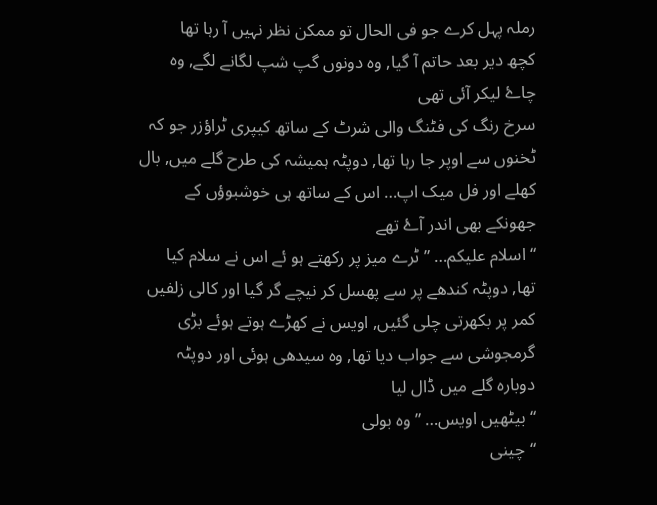رملہ پہل کرے جو فی الحال تو ممکن نظر نہیں آ رہا تھا
کچھ دیر بعد حاتم آ گیا, وہ دونوں گپ شپ لگانے لگے, وہ چاۓ لیکر آئی تھی
سرخ رنگ کی فٹنگ والی شرٹ کے ساتھ کیپری ٹراؤزر جو کہ ٹخنوں سے اوپر جا رہا تھا, دوپٹہ ہمیشہ کی طرح گلے میں, بال کھلے اور فل میک اپ… اس کے ساتھ ہی خوشبوؤں کے جھونکے بھی اندر آۓ تھے
“اسلام علیکم… ” ٹرے میز پر رکھتے ہو ئے اس نے سلام کیا تھا, دوپٹہ کندھے پر سے پھسل کر نیچے گر گیا اور کالی زلفیں کمر پر بکھرتی چلی گئیں, اویس نے کھڑے ہوتے ہوئے بڑی گرمجوشی سے جواب دیا تھا, وہ سیدھی ہوئی اور دوپٹہ دوبارہ گلے میں ڈال لیا
“بیٹھیں اویس… ” وہ بولی
“چینی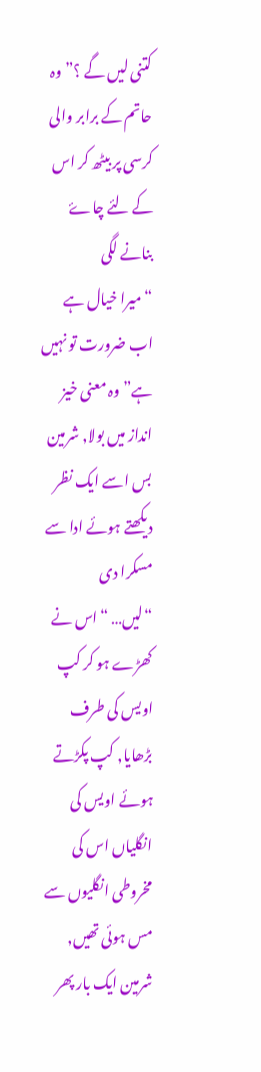کتنی لیں گے ؟” وہ حاتم کے برابر والی کرسی پر بیٹھ کر اس کے لئے چاۓ بنانے لگی
“میرا خیال ہے اب ضرورت تو نہیں ہے” وہ معنی خیز انداز میں بولا, شرمین بس اسے ایک نظر دیکھتے ہوئے ادا سے مسکرا دی
“لیں… “اس نے کھڑے ہو کر کپ اویس کی طرف بڑھایا, کپ پکڑتے ہوئے اویس کی انگلیاں اس کی مخروطی انگلیوں سے مس ہوئی تھیں, شرمین ایک بار پھر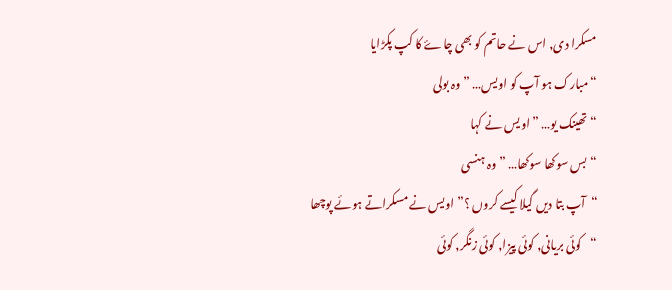مسکرا دی, اس نے حاتم کو بھی چاۓ کا کپ پکڑایا
“مبارک ہو آپ کو اویس… ” وہ بولی
“تھینک یو… ” اویس نے کہا
“بس سوکھا سوکھا… ” وہ ہنسی
“آپ بتا دیں گیلا کیسے کروں ؟” اویس نے مسکراتے ہوئے پوچھا
“کوئی بریانی, کوئی پیزا, کوئی زنگر, کوئی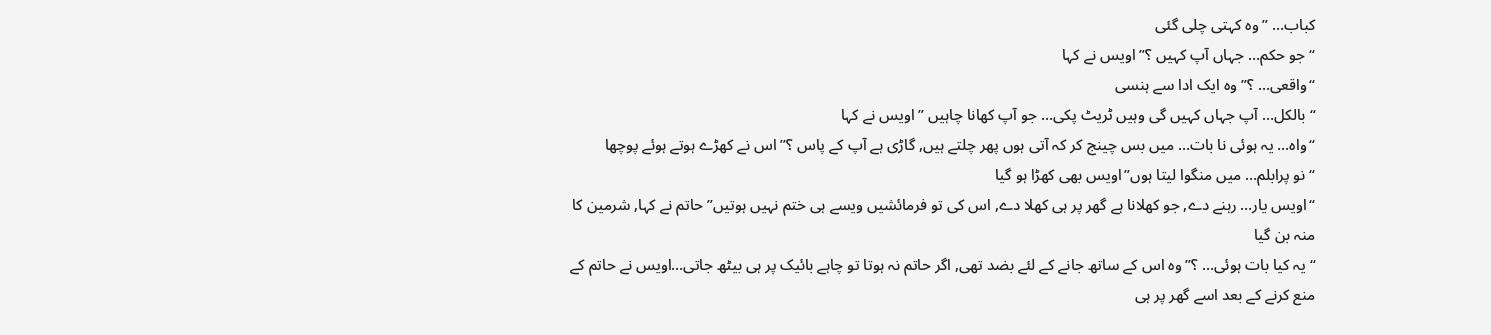کباب… ” وہ کہتی چلی گئی
“جو حکم… جہاں آپ کہیں ؟” اویس نے کہا
“واقعی… ؟” وہ ایک ادا سے ہنسی
“بالکل… آپ جہاں کہیں گی وہیں ٹریٹ پکی… جو آپ کھانا چاہیں ” اویس نے کہا
“واہ… یہ ہوئی نا بات… میں بس چینج کر کہ آتی ہوں پھر چلتے ہیں, گاڑی ہے آپ کے پاس ؟” اس نے کھڑے ہوتے ہوئے پوچھا
“نو پرابلم… میں منگوا لیتا ہوں”اویس بھی کھڑا ہو گیا
“اویس یار… رہنے دے, جو کھلانا ہے گھر پر ہی کھلا دے, اس کی تو فرمائشیں ویسے ہی ختم نہیں ہوتیں” حاتم نے کہا, شرمین کا منہ بن گیا
“یہ کیا بات ہوئی… ؟” وہ اس کے ساتھ جانے کے لئے بضد تھی, اگر حاتم نہ ہوتا تو چاہے بائیک پر ہی بیٹھ جاتی…اویس نے حاتم کے منع کرنے کے بعد اسے گھر پر ہی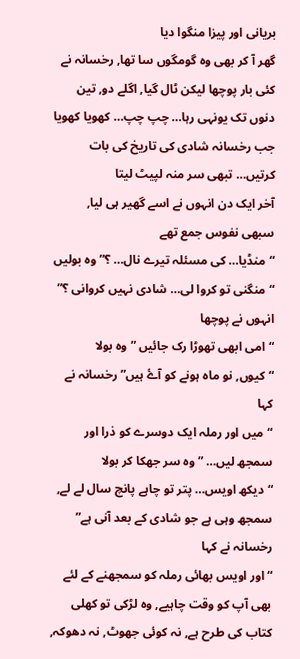بریانی اور پیزا منگوا دیا
گھر آ کر بھی وہ گومگوں سا تھا, رخسانہ نے کئی بار پوچھا لیکن ٹال گیا, اگلے دو, تین دنوں تک یونہی رہا… چپ چپ… کھویا کھویا
جب رخسانہ شادی کی تاریخ کی بات کرتیں… تبھی سر منہ لپیٹ لیتا
آخر ایک دن انہوں نے اسے گھیر ہی لیا, سبھی نفوس جمع تھے
“منڈیا… کی مسئلہ تیرے نال… ؟” وہ بولیں
“منگنی تو کروا لی… شادی نہیں کروانی ؟” انہوں نے پوچھا
“امی ابھی تھوڑا رک جائیں ” وہ بولا
“کیوں, نو ماہ ہونے کو آۓ ہیں” رخسانہ نے کہا
“میں اور رملہ ایک دوسرے کو ذرا اور سمجھ لیں… ” وہ سر جھکا کر بولا
“دیکھ اویس… پتر تو چاہے پانچ سال لے لے, سمجھ وہی ہے جو شادی کے بعد آنی ہے” رخسانہ نے کہا
“اور اویس بھائی رملہ کو سمجھنے کے لئے بھی آپ کو وقت چاہیے, وہ لڑکی تو کھلی کتاب کی طرح ہے, نہ کوئی جھوٹ, نہ دھوکہ,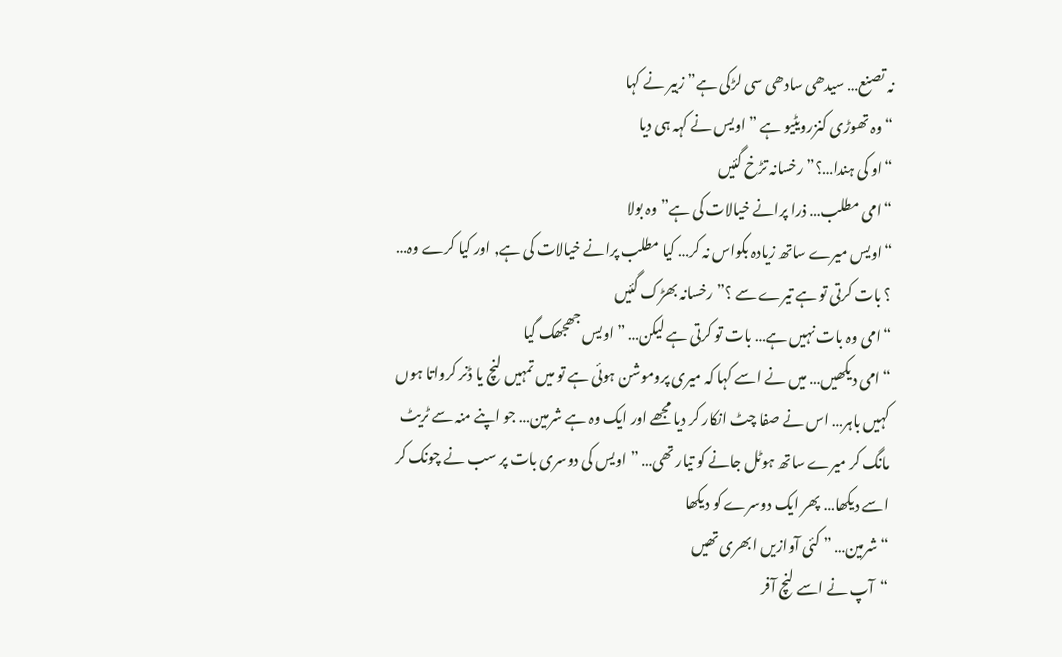نہ تصنع… سیدھی سادھی سی لڑکی ہے” زبیر نے کہا
“وہ تھوڑی کنزرویٹیو ہے ” اویس نے کہہ ہی دیا
“او کی ہندا…؟” رخسانہ تڑخ گئیں
“امی مطلب… ذرا پرانے خیالات کی ہے” وہ بولا
“اویس میرے ساتھ زیادہ بکواس نہ کر… کیا مطلب پرانے خیالات کی ہے, اور کیا کرے وہ… ؟ بات کرتی تو ہے تیرے سے ؟” رخسانہ بھڑک گئیں
“امی وہ بات نہیں ہے… بات تو کرتی ہے لیکن… ” اویس جھجھک گیا
“امی دیکھیں… میں نے اسے کہا کہ میری پروموشن ہوئی ہے تو میں تمہیں لنچ یا ڈنر کرواتا ہوں کہیں باہر… اس نے صفا چٹ انکار کر دیا مجھے اور ایک وہ ہے شرمین… جو اپنے منہ سے ٹریٹ مانگ کر میرے ساتھ ہوٹل جانے کو تیار تھی… ” اویس کی دوسری بات پر سب نے چونک کر اسے دیکھا… پھر ایک دوسرے کو دیکھا
“شرمین… ” کئی آوازیں ابھری تھیں
“آپ نے اسے لنچ آفر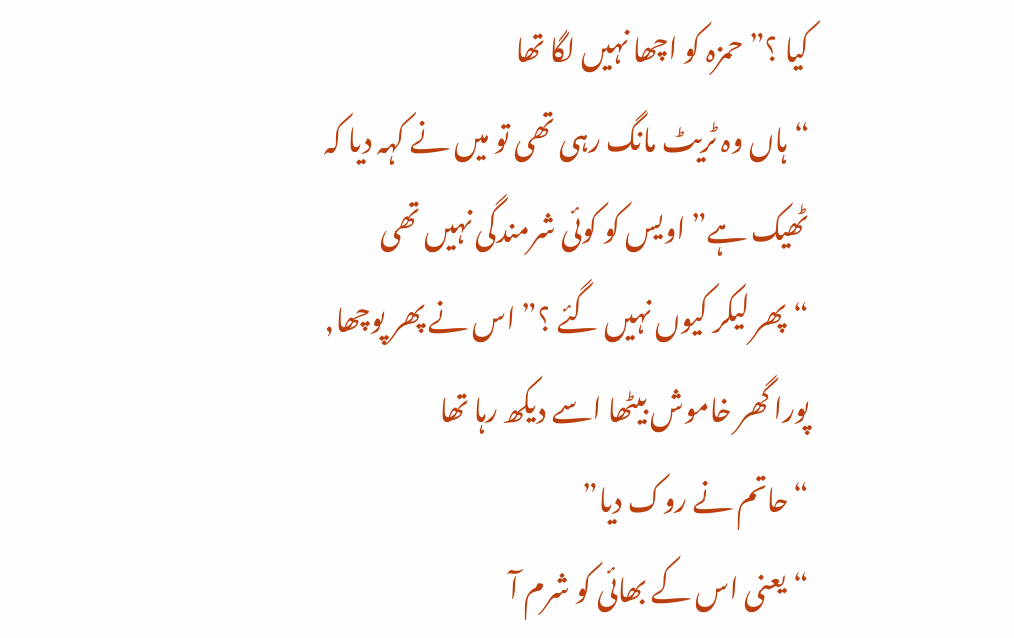کیا ؟” حمزہ کو اچھا نہیں لگا تھا
“ہاں وہ ٹریٹ مانگ رہی تھی تو میں نے کہہ دیا کہ ٹھیک ہے” اویس کو کوئی شرمندگی نہیں تھی
“پھر لیکر کیوں نہیں گئے ؟” اس نے پھر پوچھا, پورا گھر خاموش بیٹھا اسے دیکھ رہا تھا
“حاتم نے روک دیا”
“یعنی اس کے بھائی کو شرم آ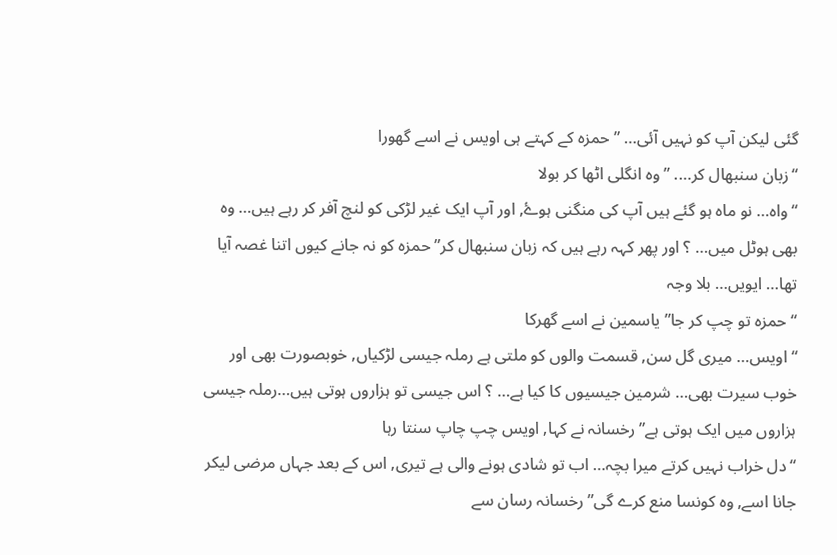گئی لیکن آپ کو نہیں آئی… ” حمزہ کے کہتے ہی اویس نے اسے گھورا
“زبان سنبھال کر…. ” وہ انگلی اٹھا کر بولا
“واہ… نو ماہ ہو گئے ہیں آپ کی منگنی ہوۓ, اور آپ ایک غیر لڑکی کو لنچ آفر کر رہے ہیں… وہ بھی ہوٹل میں… ؟ اور پھر کہہ رہے ہیں کہ زبان سنبھال کر” حمزہ کو نہ جانے کیوں اتنا غصہ آیا تھا… ایویں… بلا وجہ
“حمزہ تو چپ کر جا” یاسمین نے اسے گھرکا
“اویس… میری گل سن, قسمت والوں کو ملتی ہے رملہ جیسی لڑکیاں, خوبصورت بھی اور خوب سیرت بھی… شرمین جیسیوں کا کیا ہے… ؟ اس جیسی تو ہزاروں ہوتی ہیں…رملہ جیسی ہزاروں میں ایک ہوتی ہے” رخسانہ نے کہا, اویس چپ چاپ سنتا رہا
“دل خراب نہیں کرتے میرا بچہ… اب تو شادی ہونے والی ہے تیری, اس کے بعد جہاں مرضی لیکر جانا اسے, وہ کونسا منع کرے گی” رخسانہ رسان سے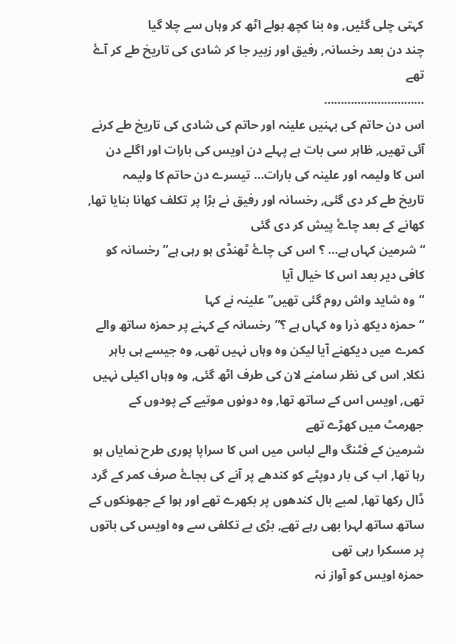کہتی چلی گئیں, وہ بنا کچھ بولے اٹھ کر وہاں سے چلا گیا
چند دن بعد رخسانہ, رفیق اور زبیر جا کر شادی کی تاریخ طے کر آۓ تھے
…………………………
اس دن حاتم کی بہنیں علینہ اور حاتم کی شادی کی تاریخ طے کرنے آئی تھیں, ظاہر سی بات ہے پہلے دن اویس کی بارات اور اگلے دن اس کا ولیمہ اور علینہ کی بارات… تیسرے دن حاتم کا ولیمہ
تاریخ طے کر دی گئی, رخسانہ اور رفیق نے بڑا پر تکلف کھانا بنایا تھا, کھانے کے بعد چاۓ پیش کر دی گئی
“شرمین کہاں ہے… ؟ اس کی چاۓ ٹھنڈی ہو رہی ہے” رخسانہ کو کافی دیر بعد اس کا خیال آیا
“وہ شاید واش روم گئی تھیں” علینہ نے کہا
“حمزہ دیکھ ذرا وہ کہاں ہے ؟” رخسانہ کے کہنے پر حمزہ ساتھ والے کمرے میں دیکھنے آیا لیکن وہ وہاں نہیں تھی, وہ جیسے ہی باہر نکلا, اس کی نظر سامنے لان کی طرف اٹھ گئی, وہ وہاں اکیلی نہیں تھی, اویس اس کے ساتھ تھا, وہ دونوں موتیے کے پودوں کے جھرمٹ میں کھڑے تھے
شرمین کے فٹنگ والے لباس میں اس کا سراپا پوری طرح نمایاں ہو رہا تھا, اب کی بار دوپٹے کو کندھے پر آنے کی بجاۓ صرف کمر کے گرد ڈال رکھا تھا, لمبے بال کندھوں پر بکھرے تھے اور ہوا کے جھونکوں کے ساتھ ساتھ لہرا بھی رہے تھے, بڑی بے تکلفی سے وہ اویس کی باتوں پر مسکرا رہی تھی
حمزہ اویس کو آواز نہ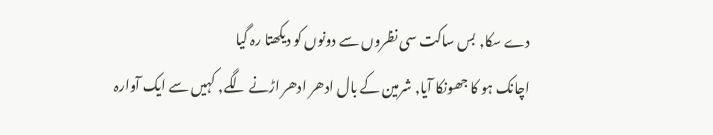دے سکا, بس ساکت سی نظروں سے دونوں کو دیکھتا رہ گیا
اچانک ہو کا جھونکا آیا, شرمین کے بال ادھر ادھر اڑنے لگے, کہیں سے ایک آوارہ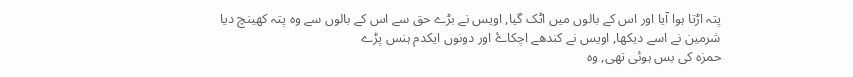پتہ اڑتا ہوا آیا اور اس کے بالوں میں اٹک گیا, اویس نے بڑے حق سے اس کے بالوں سے وہ پتہ کھینچ دیا
شرمین نے اسے دیکھا, اویس نے کندھے اچکاۓ اور دونوں ایکدم ہنس پڑے
حمزہ کی بس ہوئی تھی, وہ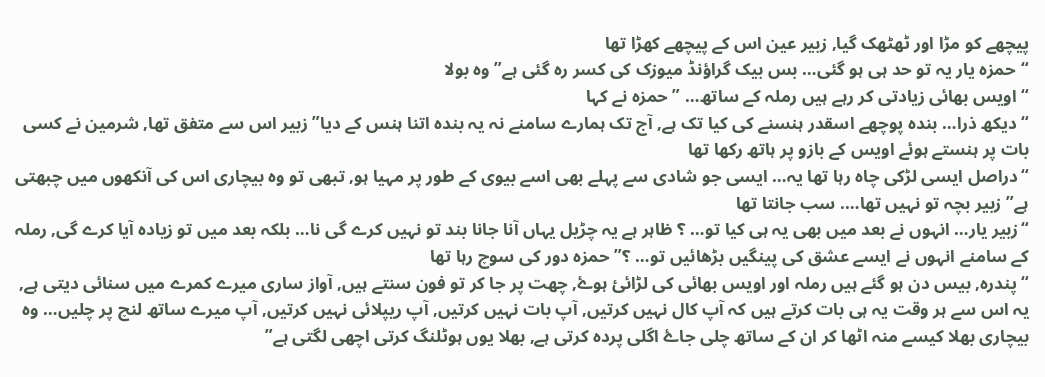پیچھے کو مڑا اور ٹھٹھک گیا, زبیر عین اس کے پیچھے کھڑا تھا
“حمزہ یار یہ تو حد ہی ہو گئی… بس بیک گراؤنڈ میوزک کی کسر رہ گئی ہے” وہ بولا
“اویس بھائی زیادتی کر رہے ہیں رملہ کے ساتھ… ” حمزہ نے کہا
“دیکھ ذرا… بندہ پوچھے اسقدر ہنسنے کی کیا تک ہے, آج تک ہمارے سامنے نہ یہ بندہ اتنا ہنس کے دیا” زبیر اس سے متفق تھا, شرمین نے کسی بات پر ہنستے ہوئے اویس کے بازو پر ہاتھ رکھا تھا
“دراصل ایسی لڑکی چاہ رہا تھا یہ… ایسی جو شادی سے پہلے بھی اسے بیوی کے طور پر مہیا ہو, تبھی تو وہ بیچاری اس کی آنکھوں میں چبھتی ہے” زبیر بچہ تو نہیں تھا…. سب جانتا تھا
“زبیر یار… انہوں نے بعد میں بھی یہ ہی کیا تو… ؟ ظاہر ہے یہ چڑیل یہاں آنا جانا بند تو نہیں کرے گی نا… بلکہ بعد میں تو زیادہ آیا کرے گی, رملہ کے سامنے انہوں نے ایسے عشق کی پینگیں بڑھائیں تو… ؟” حمزہ دور کی سوچ رہا تھا
“پندرہ, بیس دن ہو گئے ہیں رملہ اور اویس بھائی کی لڑائئ ہوۓ, چھت پر جا کر تو فون سنتے ہیں, آواز ساری میرے کمرے میں سنائی دیتی ہے, یہ اس سے ہر وقت یہ ہی بات کرتے ہیں کہ آپ کال نہیں کرتیں, آپ بات نہیں کرتیں, آپ ریپلائی نہیں کرتیں, آپ میرے ساتھ لنچ پر چلیں… وہ بیچاری بھلا کیسے منہ اٹھا کر ان کے ساتھ چلی جاۓ اگلی پردہ کرتی ہے, بھلا یوں ہوٹلنگ کرتی اچھی لگتی ہے”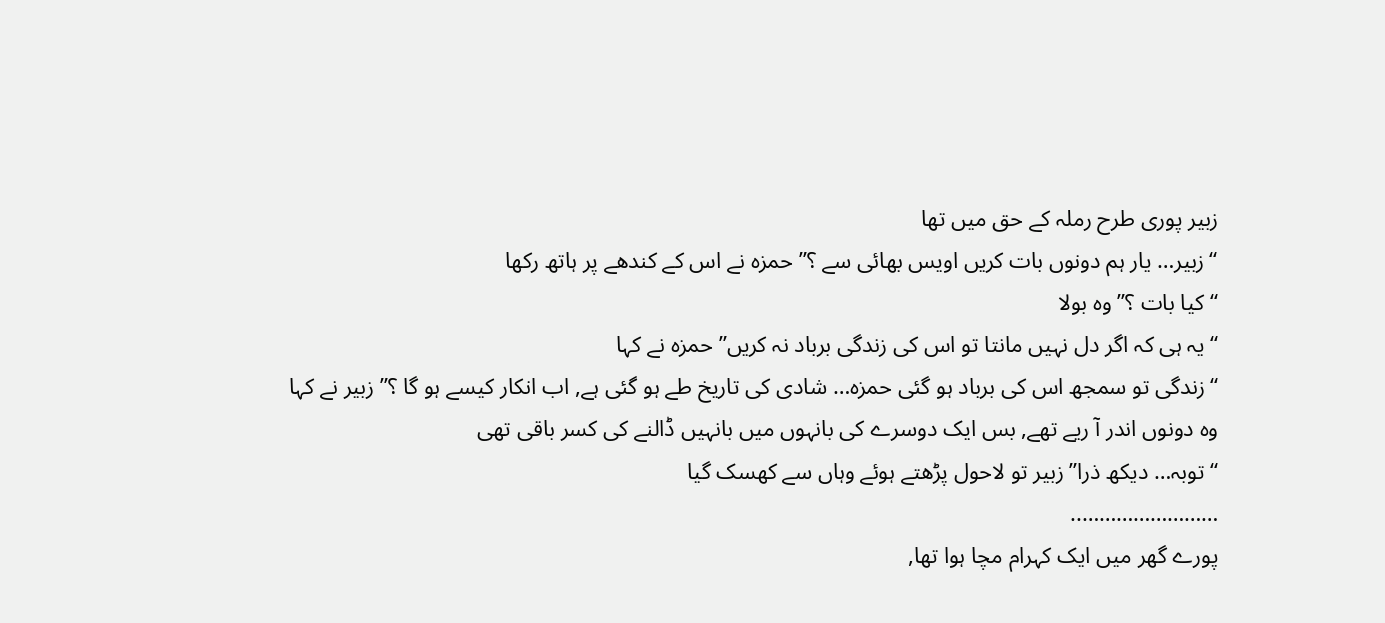زبیر پوری طرح رملہ کے حق میں تھا
“زبیر… یار ہم دونوں بات کریں اویس بھائی سے ؟” حمزہ نے اس کے کندھے پر ہاتھ رکھا
“کیا بات ؟” وہ بولا
“یہ ہی کہ اگر دل نہیں مانتا تو اس کی زندگی برباد نہ کریں” حمزہ نے کہا
“زندگی تو سمجھ اس کی برباد ہو گئی حمزہ… شادی کی تاریخ طے ہو گئی ہے, اب انکار کیسے ہو گا ؟” زبیر نے کہا
وہ دونوں اندر آ ریے تھے, بس ایک دوسرے کی بانہوں میں بانہیں ڈالنے کی کسر باقی تھی
“توبہ… دیکھ ذرا” زبیر تو لاحول پڑھتے ہوئے وہاں سے کھسک گیا
……………………..
پورے گھر میں ایک کہرام مچا ہوا تھا,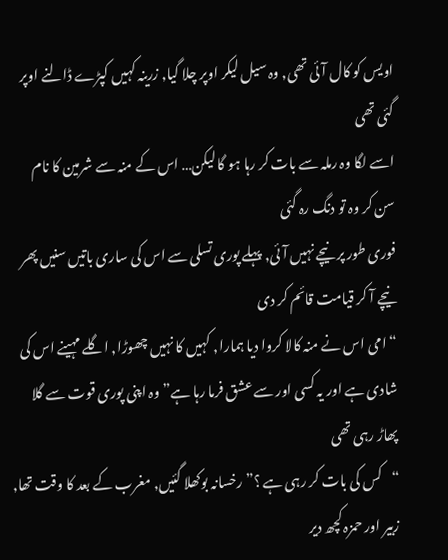اویس کو کال آئی تھی, وہ سیل لیکر اوپر چلا گیا, زرینہ کہیں کپڑے ڈالنے اوپر گئی تھی
اسے لگا وہ رملہ سے بات کر رہا ہو گا لیکن… اس کے منہ سے شرمین کا نام سن کر وہ تو دنگ رہ گئی
فوری طور پر نیچے نہیں آئی, پہلے پوری تسلی سے اس کی ساری باتیں سنیں پھر نیچے آ کر قیامت قائم کر دی
“امی اس نے منہ کالا کروا دیا ہمارا, کہیں کا نہیں چھوڑا, اگلے مہینے اس کی شادی ہے اور یہ کسی اور سے عشق فرما رہا ہے” وہ اپنی پوری قوت سے گلا پھاڑ رہی تھی
“کس کی بات کر رہی ہے ؟” رخسانہ بوکھلا گئیں, مغرب کے بعد کا وقت تھا, زبیر اور حمزہ کچھ دیر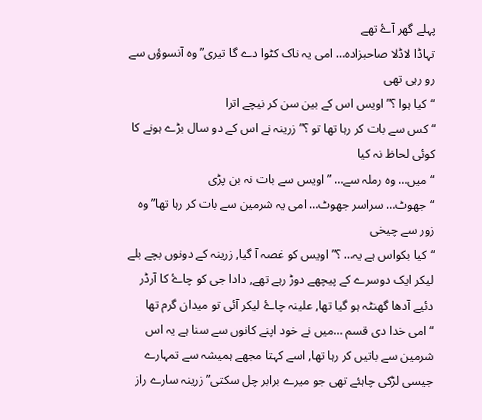پہلے گھر آۓ تھے
تہاڈا لاڈلا صاحبزادہ… امی یہ ناک کٹوا دے گا تیری” وہ آنسوؤں سے رو رہی تھی
“کیا ہوا ؟” اویس اس کے بین سن کر نیچے اترا
“کس سے بات کر رہا تھا تو ؟” زرینہ نے اس کے دو سال بڑے ہونے کا کوئی لحاظ نہ کیا
“میں… وہ رملہ سے… ” اویس سے بات نہ بن پڑی
“جھوٹ… سراسر جھوٹ… امی یہ شرمین سے بات کر رہا تھا” وہ زور سے چیخی
“کیا بکواس ہے یہ… ؟” اویس کو غصہ آ گیا, زرینہ کے دونوں بچے بلے لیکر ایک دوسرے کے پیچھے دوڑ رہے تھے, دادا جی کو چاۓ کا آرڈر دئیے آدھا گھنٹہ ہو گیا تھا, علینہ چاۓ لیکر آئی تو میدان گرم تھا
“امی خدا دی قسم …میں نے خود اپنے کانوں سے سنا ہے یہ اس شرمین سے باتیں کر رہا تھا, اسے کہتا مجھے ہمیشہ سے تمہارے جیسی لڑکی چاہئے تھی جو میرے برابر چل سکتی” زرینہ سارے راز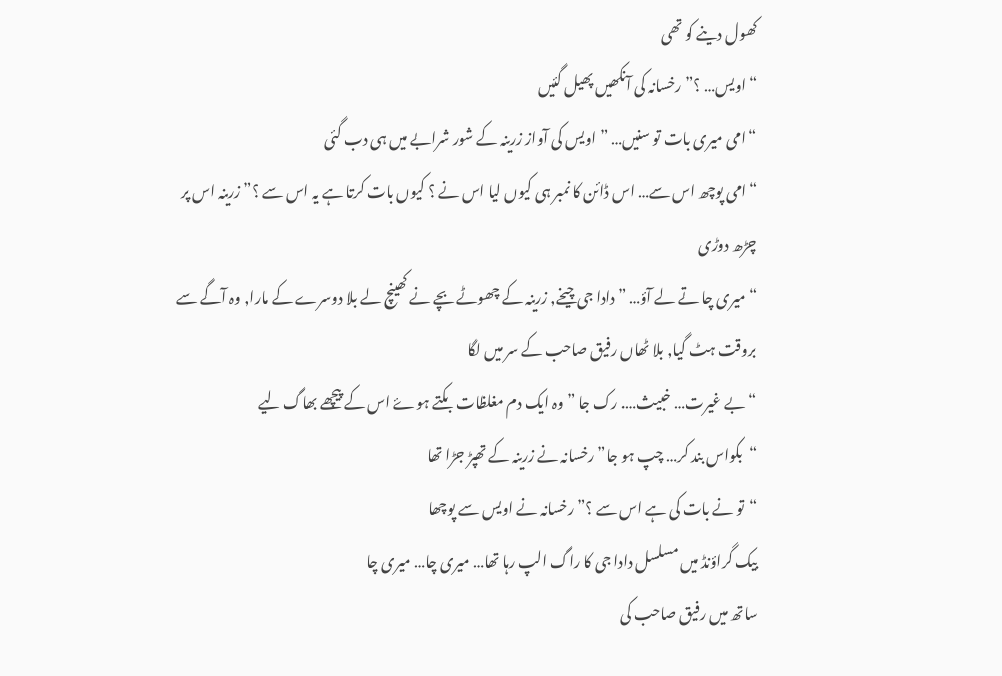کھول دینے کو تھی
“اویس… ؟” رخسانہ کی آنکھیں پھیل گئیں
“امی میری بات تو سنیں… ” اویس کی آواز زرینہ کے شور شرابے میں ہی دب گئی
“امی پوچھ اس سے… اس ڈائن کا نمبر ہی کیوں لیا اس نے ؟ کیوں بات کرتا ہے یہ اس سے ؟” زرینہ اس پر چڑھ دوڑی
“میری چا تے لے آؤ… ” دادا جی چیخے, زرینہ کے چھوٹے بچے نے کھینچ لے بلا دوسرے کے مارا, وہ آگے سے بروقت ہٹ گیا, بلا ٹھاں رفیق صاحب کے سر میں لگا
“بے غیرت… خبیث…. رک جا ” وہ ایک دم مغلظات بکتے ہوۓ اس کے پیچھے بھاگ لیے
“بکواس بند کر… چپ ہو جا” رخسانہ نے زرینہ کے تھپڑ جڑا تھا
“تو نے بات کی ہے اس سے ؟” رخسانہ نے اویس سے پوچھا
بیک گراؤنڈ میں مسلسل دادا جی کا راگ الپ رہا تھا… میری چا… میری چا
ساتھ میں رفیق صاحب کی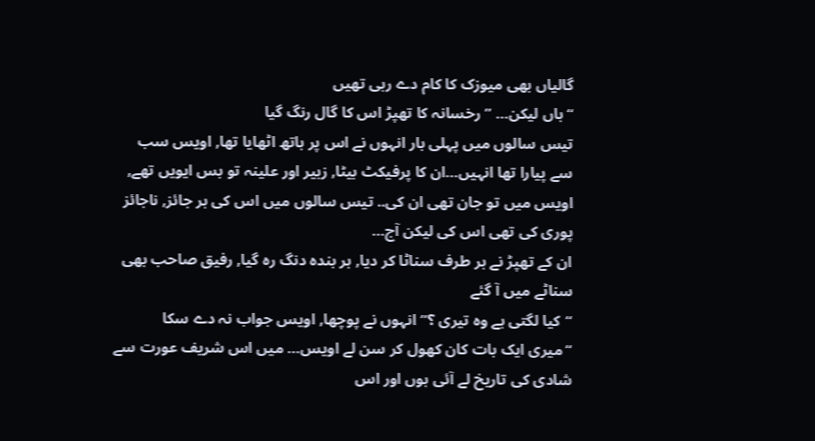گالیاں بھی میوزک کا کام دے رہی تھیں
“ہاں لیکن… ” رخسانہ کا تھپڑ اس کا گال رنگ گیا
تیس سالوں میں پہلی بار انہوں نے اس پر ہاتھ اٹھایا تھا, اویس سب سے پیارا تھا انہیں…ان کا پرفیکٹ بیٹا, زبیر اور علینہ تو بس ایویں تھے, اویس میں تو جان تھی ان کی.. تیس سالوں میں اس کی ہر جائز, ناجائز پوری کی تھی اس کی لیکن آج…
ان کے تھپڑ نے ہر طرف سناٹا کر دیا, ہر بندہ دنگ رہ گیا, رفیق صاحب بھی سناٹے میں آ گئے
“کیا لگتی ہے وہ تیری ؟” انہوں نے پوچھا, اویس جواب نہ دے سکا
“میری ایک بات کان کھول کر سن لے اویس… میں اس شریف عورت سے شادی کی تاریخ لے آئی ہوں اور اس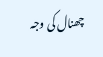چھنال کی وجہ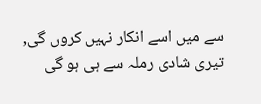سے میں اسے انکار نہیں کروں گی, تیری شادی رملہ سے ہی ہو گی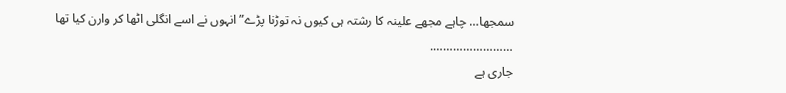سمجھا… چاہے مجھے علینہ کا رشتہ ہی کیوں نہ توڑنا پڑے” انہوں نے اسے انگلی اٹھا کر وارن کیا تھا
…………………….
جاری ہے